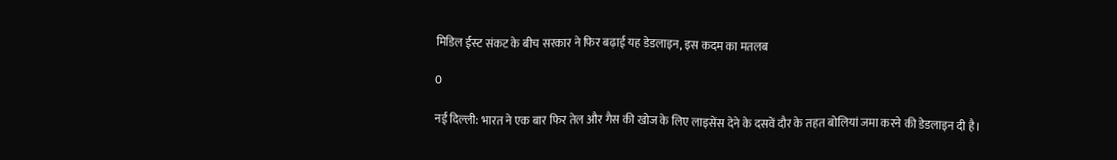मिडिल ईस्‍ट संकट के बीच सरकार ने फिर बढ़ाई यह डेडलाइन, इस कदम का मतलब

0

नई दिल्‍ली: भारत ने एक बार फिर तेल और गैस की खोज के लिए लाइसेंस देने के दसवें दौर के तहत बोलियां जमा करने की डेडलाइन दी है।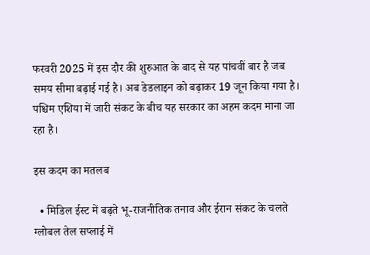फरवरी 2025 में इस दौर की शुरुआत के बाद से यह पांचवीं बार है जब समय सीमा बढ़ाई गई है। अब डेडलाइन को बढ़ाकर 19 जून किया गया है। पश्चिम एशिया में जारी संकट के बीच यह सरकार का अहम कदम माना जा रहा है।

इस कदम का मतलब

  • मिडिल ईस्ट में बढ़ते भू-राजनीतिक तनाव और ईरान संकट के चलते ग्‍लोबल तेल सप्‍लाई में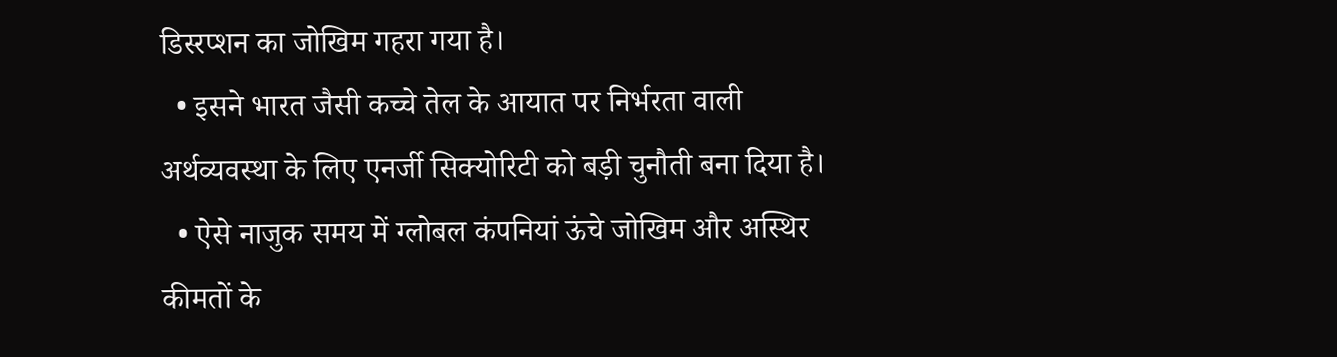डिस्‍रप्‍शन का जोखिम गहरा गया है।
  • इसने भारत जैसी कच्चे तेल के आयात पर निर्भरता वाली अर्थव्यवस्था के लिए एनर्जी सिक्‍योरिटी को बड़ी चुनौती बना दिया है।
  • ऐसे नाजुक समय में ग्‍लोबल कंपनियां ऊंचे जोखिम और अस्थिर कीमतों के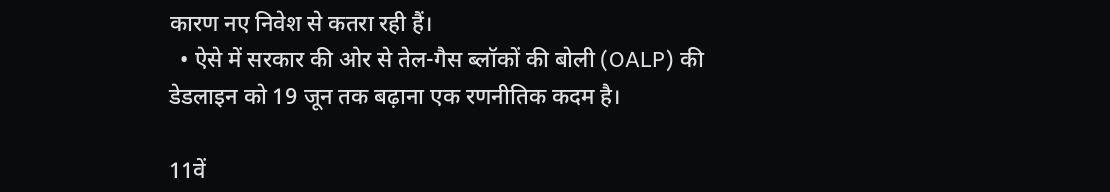कारण नए निवेश से कतरा रही हैं।
  • ऐसे में सरकार की ओर से तेल-गैस ब्लॉकों की बोली (OALP) की डेडलाइन को 19 जून तक बढ़ाना एक रणनीतिक कदम है।

11वें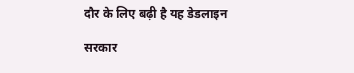दौर के लिए बढ़ी है यह डेडलाइन

सरकार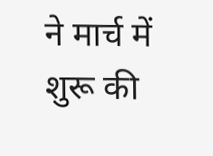ने मार्च में शुरू की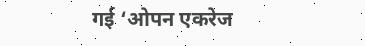गई ‘ओपन एकरेज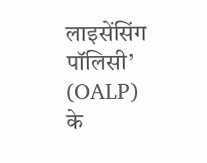लाइसेंसिंग पॉलिसी’ (OALP) के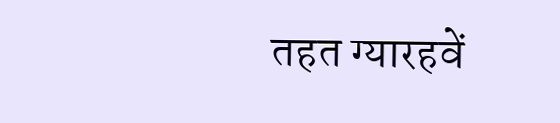तहत ग्यारहवें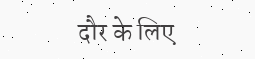दौर के लिए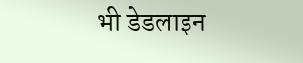भी डेडलाइन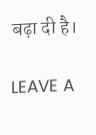बढ़ा दी है।

LEAVE A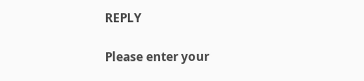REPLY

Please enter your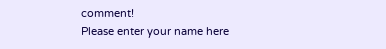comment!
Please enter your name here